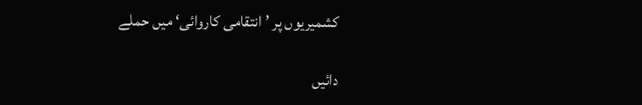کشمیریوں پر ’ انتقامی کاروائی‘ میں حملے

دائیں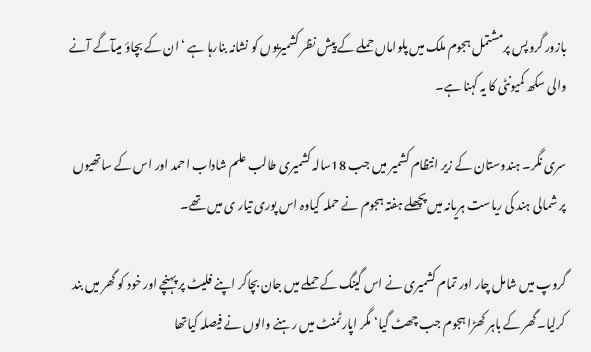بازور گروپس پرمشتمل ہجوم ملک میں پلواماں حملے کے پیش نظر کشمیریوں کو نشانہ بنارہا ہے ‘ ان کے بچاؤ میںآگے آنے والی سکھ کمیونٹی کا یہ کہنا ہے۔

سری نگر۔ ہندوستان کے زیر انتظام کشمیر میں جب 18سالہ کشمیری طالب علم شاداب احمد اور اس کے ساتھیوں پر شمالی ہند کی ریاست ہریانہ میں پچھلے ہفتہ ہجوم نے حملہ کیاوہ اس پوری تیار ی میں تھے۔

گروپ میں شامل چار اور تمام کشمیری نے اس گینگ کے حملے میں جان بچاکر اپنے فلیٹ پر پہنچے اور خود کو گھر میں بند کرلیا۔گھر کے باہر کھڑا ہجوم جب چھٹ گیا‘ مگر اپارٹمنٹ میں رہنے والوں نے فیصلہ کیاتھا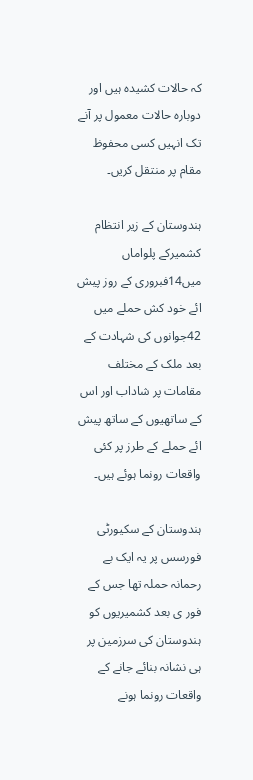کہ حالات کشیدہ ہیں اور دوبارہ حالات معمول پر آنے تک انہیں کسی محفوظ مقام پر منتقل کریں۔

ہندوستان کے زیر انتظام کشمیرکے پلواماں میں14فبروری کے روز پیش ائے خود کش حملے میں 42جوانوں کی شہادت کے بعد ملک کے مختلف مقامات پر شاداب اور اس کے ساتھیوں کے ساتھ پیش ائے حملے کے طرز پر کئی واقعات رونما ہوئے ہیں۔

ہندوستان کے سکیورٹی فورسس پر یہ ایک بے رحمانہ حملہ تھا جس کے فور ی بعد کشمیریوں کو ہندوستان کی سرزمین پر ہی نشانہ بنائے جانے کے واقعات رونما ہونے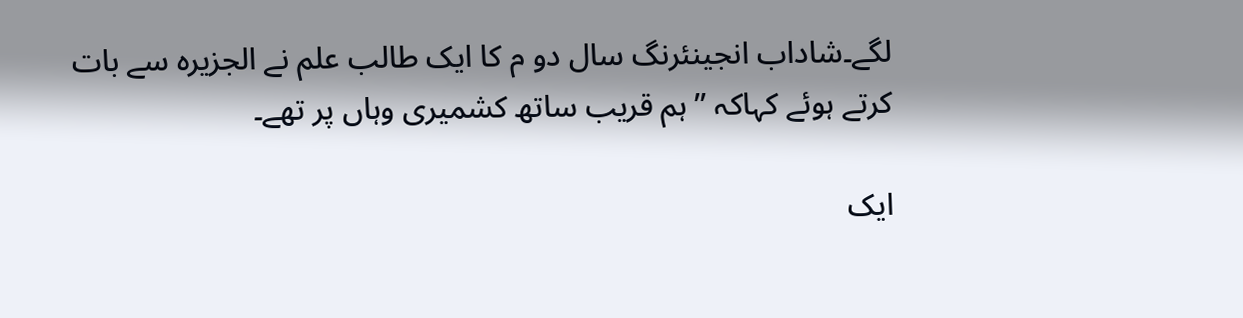لگے۔شاداب انجینئرنگ سال دو م کا ایک طالب علم نے الجزیرہ سے بات کرتے ہوئے کہاکہ ’’ ہم قریب ساتھ کشمیری وہاں پر تھے۔

ایک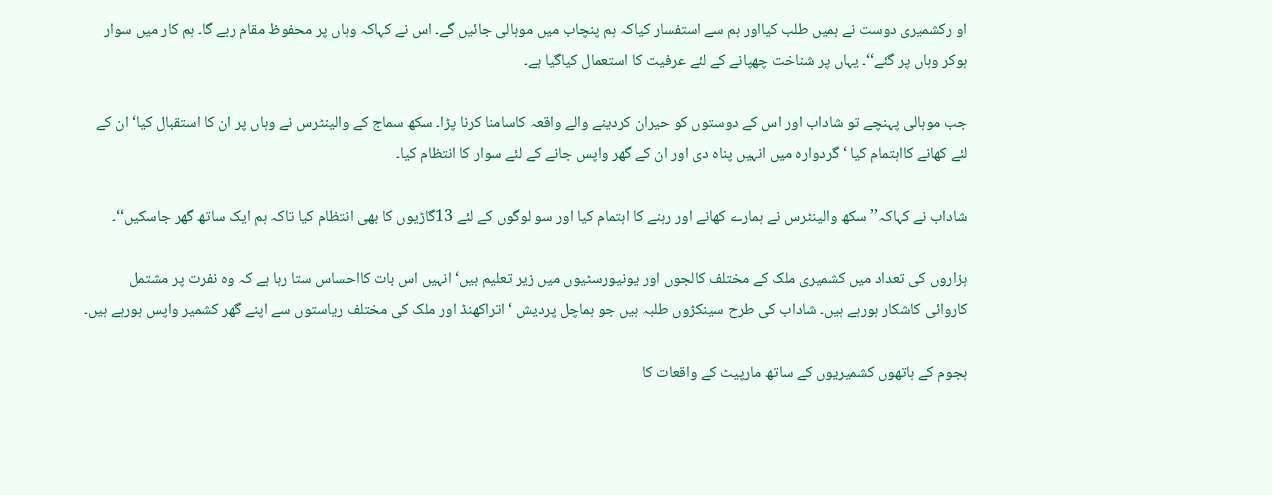او رکشمیری دوست نے ہمیں طلب کیااور ہم سے استفسار کیاکہ ہم پنچاب میں موہالی جائیں گے۔ اس نے کہاکہ وہاں پر محفوظ مقام رہے گا۔ ہم کار میں سوار ہوکر وہاں پر گئے‘‘۔ یہاں پر شناخت چھپانے کے لئے عرفیت کا استعمال کیاگیا ہے۔

جب موہالی پہنچے تو شاداب اور اس کے دوستوں کو حیران کردینے والے واقعہ کاسامنا کرنا پڑا۔ سکھ سماج کے والینٹرس نے وہاں پر ان کا استقبال کیا‘ ان کے لئے کھانے کااہتمام کیا ‘ گردوارہ میں انہیں پناہ دی اور ان کے گھر واپس جانے کے لئے سوار کا انتظام کیا۔

شاداب نے کہاکہ’’سکھ والینٹرس نے ہمارے کھانے اور رہنے کا اہتمام کیا اور سو لوگوں کے لئے 13گاڑیوں کا بھی انتظام کیا تاکہ ہم ایک ساتھ گھر جاسکیں‘‘۔

ہزاروں کی تعداد میں کشمیری ملک کے مختلف کالجوں اور یونیورسٹیوں میں زیر تعلیم ہیں‘ انہیں اس بات کااحساس ستا رہا ہے کہ وہ نفرت پر مشتمل کاروائی کاشکار ہورہے ہیں۔ شاداب کی طرح سینکڑوں طلبہ ہیں جو ہماچل پردیش ‘ اتراکھنڈ اور ملک کی مختلف ریاستوں سے اپنے گھر کشمیر واپس ہورہے ہیں۔

ہجوم کے ہاتھوں کشمیریوں کے ساتھ مارپیٹ کے واقعات کا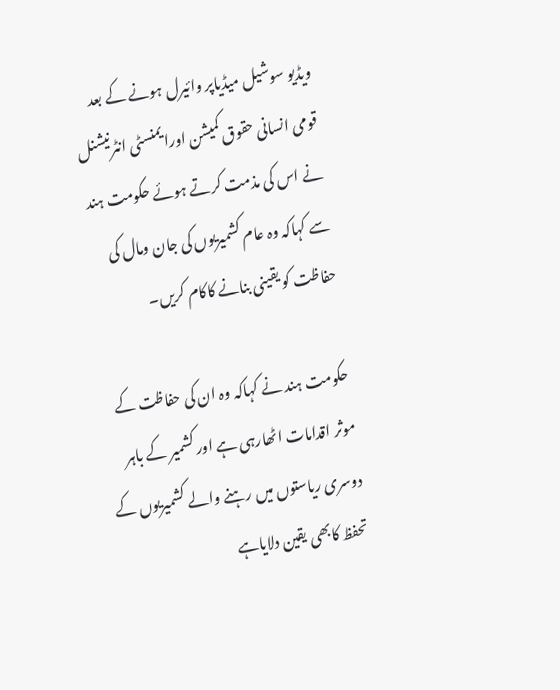ویڈیو سوشیل میڈیاپر وائیرل ہونے کے بعد قومی انسانی حقوق کمیشن اورایمنسٹی انٹرنیشنل نے اس کی مذمت کرتے ہوئے حکومت ہند سے کہاکہ وہ عام کشمیریوں کی جان ومال کی حفاظت کو یقینی بنانے کاکام کریں۔

حکومت ہند نے کہاکہ وہ ان کی حفاظت کے موثر اقدامات اٹھارہی ہے اور کشمیر کے باہر دوسری ریاستوں میں رہنے والے کشمیریوں کے تحفظ کابھی یقین دلایاہے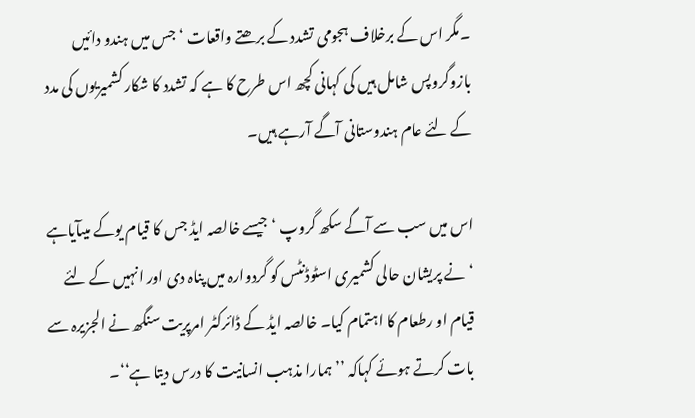۔مگر اس کے برخلاف ہجومی تشدد کے برھتے واقعات ‘ جس میں ہندو دائیں بازوگروپس شامل ہیں کی کہانی کچھ اس طرح کا ہے کہ تشدد کا شکار کشمیریوں کی مدد کے لئے عام ہندوستانی آگے آرہے ہیں۔

اس میں سب سے آگے سکھ گروپ ‘ جیسے خالصہ ایڈ جس کا قیام یوکے میںآیاہے ‘ نے پریشان حالی کشمیری اسٹوڈنٹس کو گردوارہ میں پناہ دی اور انہیں کے لئے قیام او رطعام کا اہتمام کیا۔ خالصہ ایڈ کے ڈائرکٹر امرپریت سنگھ نے الجزیرہ سے بات کرتے ہوئے کہاکہ ’’ ہمارا مذہب انسانیت کا درس دیتا ہے‘‘۔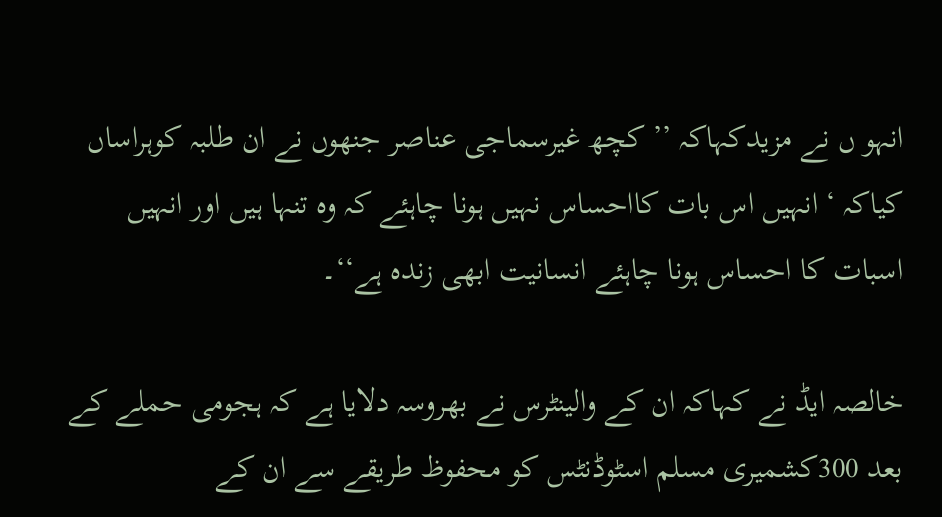انہو ں نے مزیدکہاکہ ’’ کچھ غیرسماجی عناصر جنھوں نے ان طلبہ کوہراساں کیاکہ ‘ انہیں اس بات کااحساس نہیں ہونا چاہئے کہ وہ تنہا ہیں اور انہیں اسبات کا احساس ہونا چاہئے انسانیت ابھی زندہ ہے‘‘۔

خالصہ ایڈ نے کہاکہ ان کے والینٹرس نے بھروسہ دلایا ہے کہ ہجومی حملے کے بعد 300کشمیری مسلم اسٹوڈنٹس کو محفوظ طریقے سے ان کے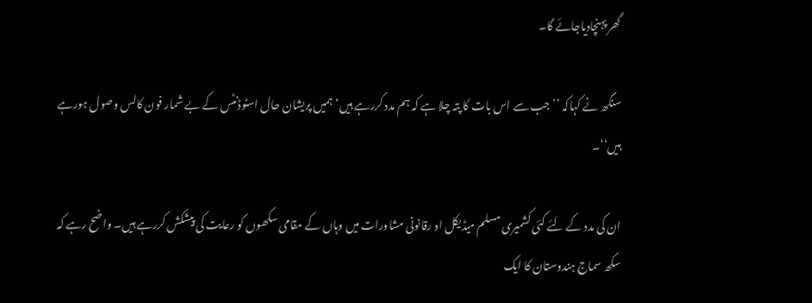گھر پہنچادیاجائے گا۔

سنگھ نے کہاکہ ’’ جب سے اس بات کا پتہ چلا ہے کہ ہم مدد کررہے ہیں‘ ہمیں پریشان حال اسٹوڈنٹس کے بے شمار فون کالس وصول ہورہے ہیں‘‘۔

ان کی مدد کے لئے کئی کشمیری مسلم میڈیکل او رقانونی مشاورات میں وہاں کے مقامی سکھوں کو رعایت کی پیشکش کررہے ہیں۔ واضح رہے کہ سکھ سماج ہندوستان کا ایک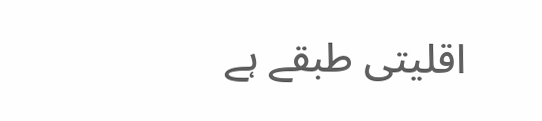اقلیتی طبقے ہے